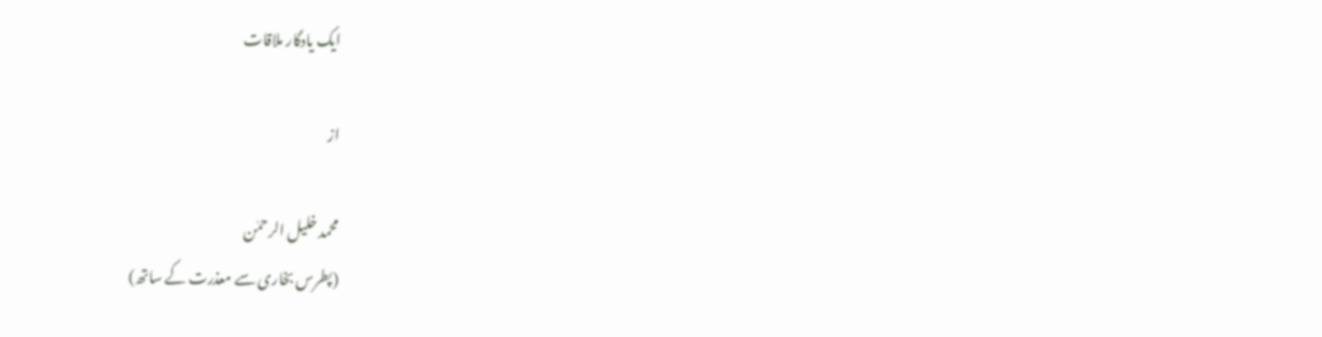ایک یادگار ملاقات

از

محمد خلیل الرحمٰن
(پطرس بخاری سے معذرت کے ساتھ)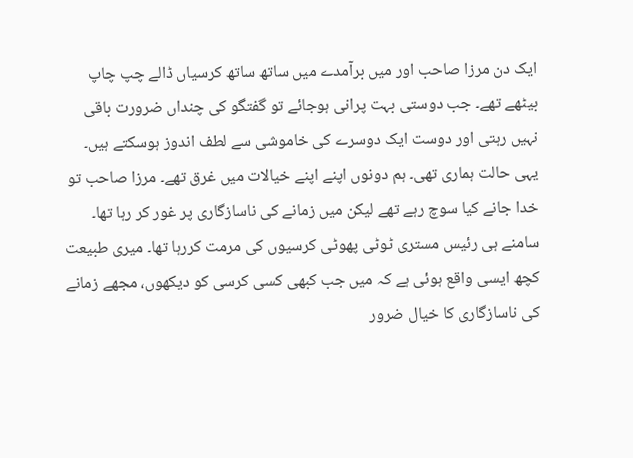ایک دن مرزا صاحب اور میں برآمدے میں ساتھ ساتھ کرسیاں ڈالے چپ چاپ بیٹھے تھے۔ جب دوستی بہت پرانی ہوجائے تو گفتگو کی چنداں ضرورت باقی نہیں رہتی اور دوست ایک دوسرے کی خاموشی سے لطف اندوز ہوسکتے ہیں۔ یہی حالت ہماری تھی۔ ہم دونوں اپنے اپنے خیالات میں غرق تھے۔ مرزا صاحب تو خدا جانے کیا سوچ رہے تھے لیکن میں زمانے کی ناسازگاری پر غور کر رہا تھا۔ سامنے ہی رئیس مستری ٹوٹی پھوٹی کرسیوں کی مرمت کررہا تھا۔ میری طبیعت کچھ ایسی واقع ہوئی ہے کہ میں جب کبھی کسی کرسی کو دیکھوں، مجھے زمانے کی ناسازگاری کا خیال ضرور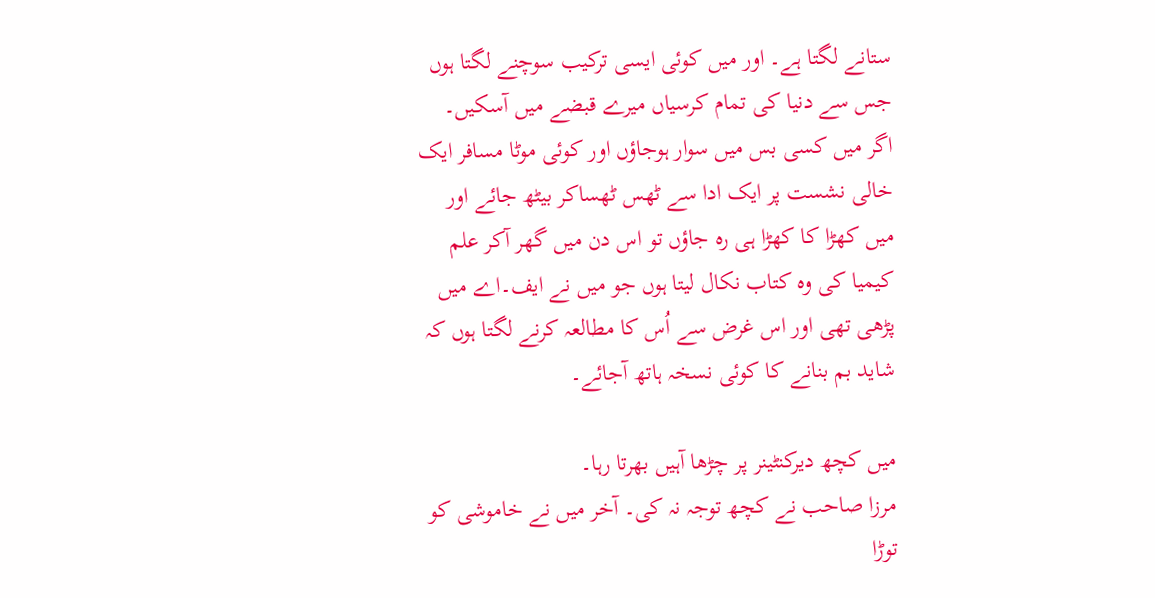ستانے لگتا ہے۔ اور میں کوئی ایسی ترکیب سوچنے لگتا ہوں جس سے دنیا کی تمام کرسیاں میرے قبضے میں آسکیں۔ اگر میں کسی بس میں سوار ہوجاؤں اور کوئی موٹا مسافر ایک خالی نشست پر ایک ادا سے ٹھس ٹھساکر بیٹھ جائے اور میں کھڑا کا کھڑا ہی رہ جاؤں تو اس دن میں گھر آکر علم کیمیا کی وہ کتاب نکال لیتا ہوں جو میں نے ایف۔اے میں پڑھی تھی اور اس غرض سے اُس کا مطالعہ کرنے لگتا ہوں کہ شاید بم بنانے کا کوئی نسخہ ہاتھ آجائے۔

میں کچھ دیرکنٹینر پر چڑھا آہیں بھرتا رہا۔
مرزا صاحب نے کچھ توجہ نہ کی۔ آخر میں نے خاموشی کو توڑا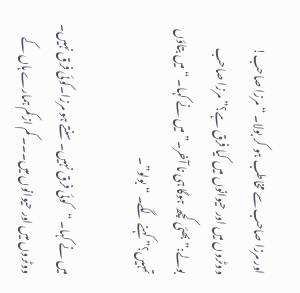اور مرزا صاحب سے مخاطب ہو کر بولا۔ “مرزا صاحب! ووٹروں میں اور حیوانوں میں کیا فرق ہے؟” مرزا صاحب بولے:”بھئی کچھ ہوگا ہی نا آخر۔” میں نے کہا۔ “میں بتاؤں تمہیں؟” کہنے لگے۔ “بولو”۔

میں نے کہا۔ “کوئی فرق نہیں۔ سنتے ہو مرزا۔کوئی فرق نہیں۔ ووٹروں میں اور حیوانوں میں۔۔۔ کم از کم ہمارے ہاں کے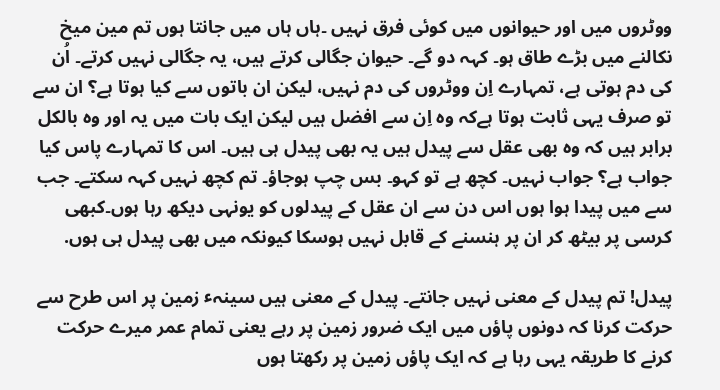ووٹروں میں اور حیوانوں میں کوئی فرق نہیں ۔ہاں ہاں میں جانتا ہوں تم مین میخ نکالنے میں بڑے طاق ہو۔ کہہ دو گے۔ حیوان جگالی کرتے ہیں، یہ جگالی نہیں کرتے۔ اُن کی دم ہوتی ہے، تمہارے اِن ووٹروں کی دم نہیں، لیکن ان باتوں سے کیا ہوتا ہے؟ ان سے تو صرف یہی ثابت ہوتا ہےکہ وہ اِن سے افضل ہیں لیکن ایک بات میں یہ اور وہ بالکل برابر ہیں کہ وہ بھی عقل سے پیدل ہیں یہ بھی پیدل ہی ہیں۔ اس کا تمہارے پاس کیا جواب ہے؟ جواب نہیں۔ کچھ ہے تو کہو۔ بس چپ ہوجاؤ۔ تم کچھ نہیں کہہ سکتے۔ جب سے میں پیدا ہوا ہوں اس دن سے ان عقل کے پیدلوں کو یونہی دیکھ رہا ہوں۔کبھی کرسی پر بیٹھ کر ان پر ہنسنے کے قابل نہیں ہوسکا کیونکہ میں بھی پیدل ہی ہوں.

پیدل! تم پیدل کے معنی نہیں جانتے۔ پیدل کے معنی ہیں سینہٴ زمین پر اس طرح سے حرکت کرنا کہ دونوں پاؤں میں ایک ضرور زمین پر رہے یعنی تمام عمر میرے حرکت کرنے کا طریقہ یہی رہا ہے کہ ایک پاؤں زمین پر رکھتا ہوں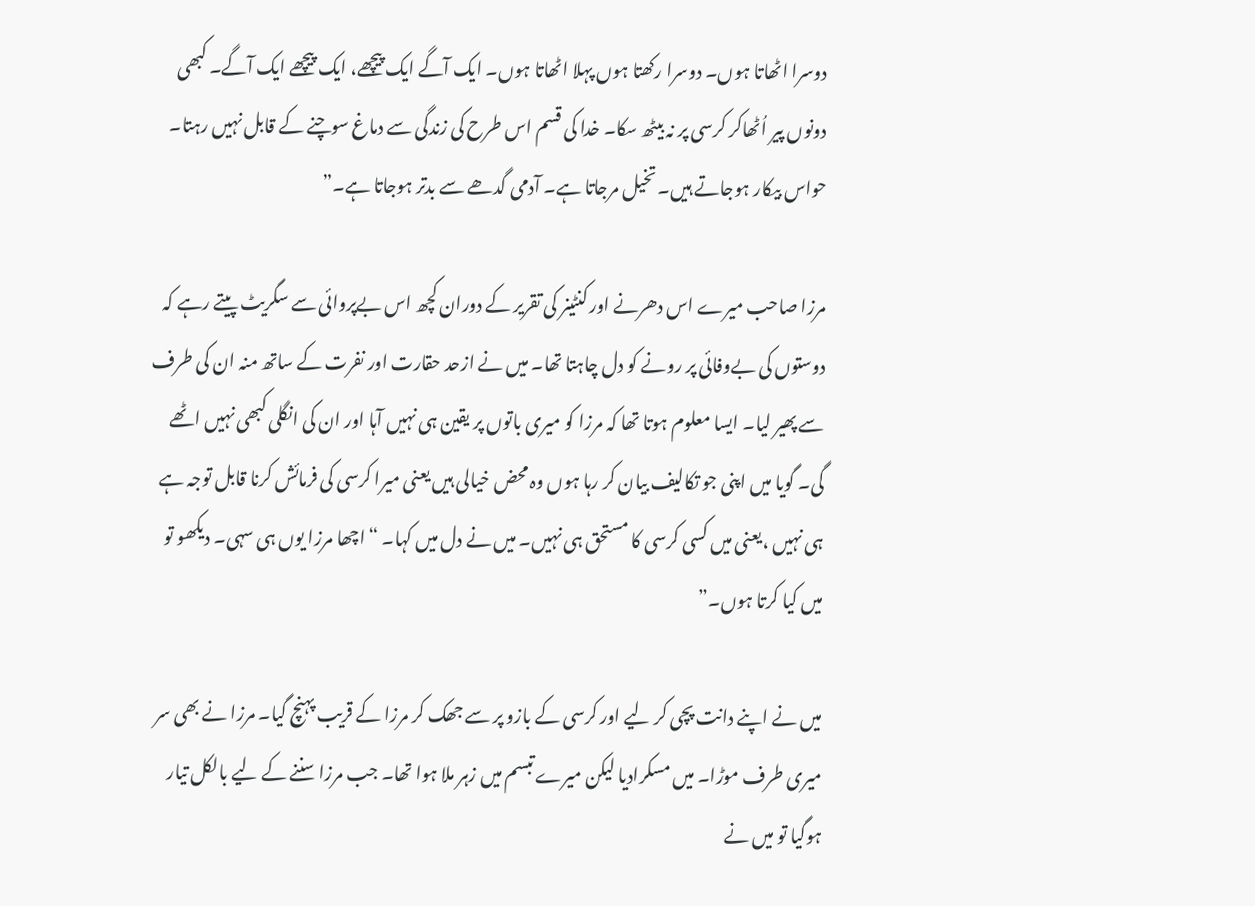دوسرا اٹھاتا ہوں۔ دوسرا رکھتا ہوں پہلا اٹھاتا ہوں۔ ایک آگے ایک پیچھے، ایک پیچھے ایک آگے۔ کبھی دونوں پیر اُٹھاکر کرسی پر نہ بیٹھ سکا۔ خدا کی قسم اس طرح کی زندگی سے دماغ سوچنے کے قابل نہیں رہتا۔ حواس بیکار ہوجاتے ہیں۔ تخیل مرجاتا ہے۔ آدمی گدھے سے بدتر ہوجاتا ہے۔”

مرزا صاحب میرے اس دھرنے اور کنٹینر کی تقریر کے دوران کچھ اس بےپروائی سے سگریٹ پیتے رہے کہ دوستوں کی بےوفائی پر رونے کو دل چاہتا تھا۔ میں نے ازحد حقارت اور نفرت کے ساتھ منہ ان کی طرف سے پھیر لیا۔ ایسا معلوم ہوتا تھا کہ مرزا کو میری باتوں پر یقین ہی نہیں آہا اور ان کی انگلی کبھی نہیں اٹھے گی۔ گویا میں اپنی جو تکالیف بیان کر رہا ہوں وہ محض خیالی ہیں یعنی میرا کرسی کی فرمائش کرنا قابل توجہ ہے ہی نہیں ،یعنی میں کسی کرسی کا مستحق ہی نہیں۔ میں نے دل میں کہا۔ “اچھا مرزا یوں ہی سہی۔ دیکھو تو میں کیا کرتا ہوں۔”

میں نے اپنے دانت پچی کر لیے اور کرسی کے بازو پر سے جھک کر مرزا کے قریب پہنچ گیا۔ مرزا نے بھی سر میری طرف موڑا۔ میں مسکرادیا لیکن میرے تبسم میں زہر ملا ہوا تھا۔ جب مرزا سننے کے ليے بالکل تیار ہوگیا تو میں نے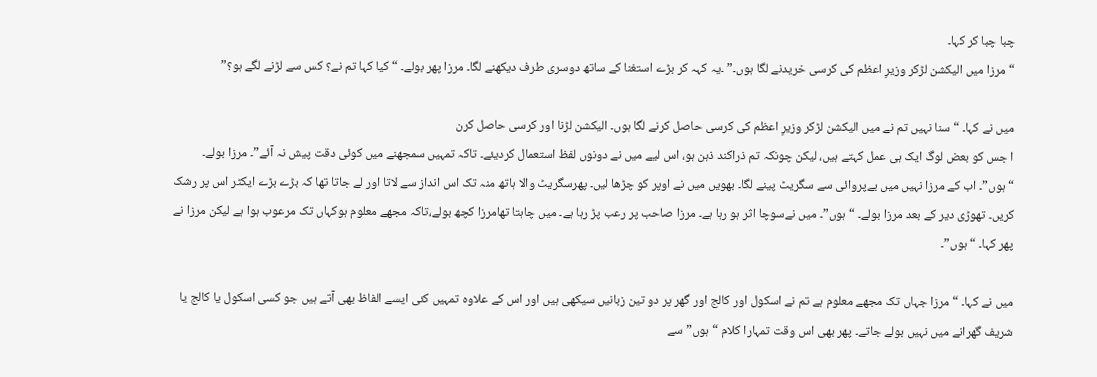چبا چبا کر کہا۔
“مرزا میں الیکشن لڑکر وزیرِ اعظم کی کرسی خریدنے لگا ہوں۔” ۔یہ کہہ کر بڑے استغنا کے ساتھ دوسری طرف دیکھنے لگا۔ مرزا پھر بولے۔ “کیا کہا تم نے؟ کس سے لڑنے لگے ہو؟”

میں نے کہا۔ “سنا نہیں تم نے میں الیکشن لڑکر وزیرِ اعظم کی کرسی حاصل کرنے لگا ہوں۔ الیکشن لڑنا اور کرسی حاصل کرن
ا جس کو بعض لوگ ایک ہی عمل کہتے ہیں، لیکن چونکہ تم ذراکند ذہن ہو، اس ليے میں نے دونوں لفظ استعمال کردیئے۔ تاکہ تمہیں سمجھنے میں کوئی دقت پیش نہ آئے”۔ مرزا بولے۔ “ہوں”۔ اب کے مرزا نہیں میں بےپروائی سے سگریٹ پینے لگا۔ بھویں میں نے اوپر کو چڑھا لیں۔ پھرسگریٹ والا ہاتھ منہ تک اس انداز سے لاتا اور لے جاتا تھا کہ بڑے بڑے ایکٹر اس پر رشک کریں۔ تھوڑی دیر کے بعد مرزا بولے۔ “ہوں”۔ میں نےسوچا اثر ہو رہا ہے۔ مرزا صاحب پر رعب پڑ رہا ہے۔ میں چاہتا تھامرزا کچھ بولے،تاکہ مجھے معلوم ہوکہاں تک مرعوب ہوا ہے لیکن مرزا نے پھر کہا۔ “ہوں”۔

میں نے کہا۔ “مرزا جہاں تک مجھے معلوم ہے تم نے اسکول اور کالج اور گھر پر دو تین زبانیں سیکھی ہیں اور اس کے علاوہ تمہیں کئی ایسے الفاظ بھی آتے ہیں جو کسی اسکول یا کالج یا شریف گھرانے میں نہیں بولے جاتے۔ پھر بھی اس وقت تمہارا کلام “ہوں” سے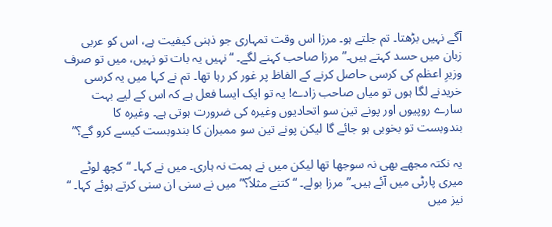آگے نہیں بڑھتا۔ تم جلتے ہو۔ مرزا اس وقت تمہاری جو ذہنی کیفیت ہے، اس کو عربی زبان میں حسد کہتے ہیں۔” مرزا صاحب کہنے لگے۔ “نہیں یہ بات تو نہیں، میں تو صرف وزیرِ اعظم کی کرسی حاصل کرنے کے الفاظ پر غور کر رہا تھا۔ تم نے کہا میں یہ کرسی خریدنے لگا ہوں تو میاں صاحب زادے! یہ تو ایک ایسا فعل ہے کہ اس کے ليے بہت سارے روپیوں اور پونے تین سو اتحادیوں وغیرہ کی ضرورت ہوتی ہے۔ وغیرہ کا بندوبست تو بخوبی ہو جائے گا لیکن پونے تین سو ممبران کا بندوبست کیسے کرو گے؟”

یہ نکتہ مجھے بھی نہ سوجھا تھا لیکن میں نے ہمت نہ ہاری۔ میں نے کہا۔ “کچھ لوٹے میری پارٹی میں آئے ہیں۔” مرزا بولے۔ “کتنے مثلاً؟” میں نے سنی ان سنی کرتے ہوئے کہا۔ “ نیز میں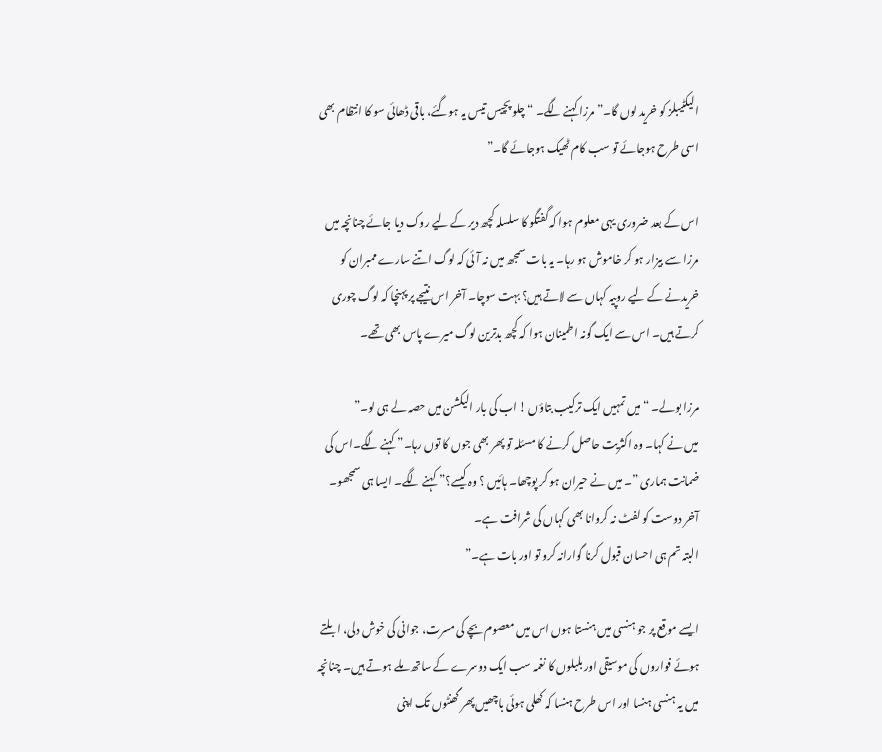الیکٹیبلز کو خرید لوں گا۔” مرزا کہنے لگے۔ “چلو پچیس تیس یہ ہوگئے، باقی ڈھائی سو کا انتظام بھی اسی طرح ہوجائے تو سب کام ٹھیک ہوجائے گا۔”

اس کے بعد ضروری یہی معلوم ہوا کہ گفتگو کا سلسلہ کچھ دیر کے ليے روک دیا جائے چنانچہ میں مرزا سے بیزار ہو کر خاموش ہو رہا۔ یہ بات سمجھ میں نہ آئی کہ لوگ اتنے سارے ممبران کو خریدنے کے لیے روپیہ کہاں سے لاتے ہیں؟ بہت سوچا۔ آخر اس نتیجے پر پہنچا کہ لوگ چوری کرتے ہیں۔ اس سے ایک گونہ اطمینان ہوا کہ کچھ بدترین لوگ میرے پاس بھی تھے۔

مرزا بولے۔ “میں تمہیں ایک ترکیب بتاؤں ! اب کی بار الیکشن میں حصہ لے ہی لو۔”
میں نے کہا۔ وہ اکثریت حاصل کرنے کا مسئلہ تو پھر بھی جوں کا توں رہا۔” کہنے لگے۔اس کی ضمانت ہماری ”۔ میں نے حیران ہو کر پوچھا۔ ہائیں ؟ وہ کیسے؟” کہنے لگے۔ ایسا ہی سمجھو۔ آخر دوست کو لفٹ نہ کروانا بھی کہاں کی شرافت ہے۔
البتہ تم ہی احسان قبول کرنا گوارانہ کرو تو اور بات ہے۔”

ایسے موقع پر جو ہنسی میں ہنستا ہوں اس میں معصوم بچے کی مسرت، جوانی کی خوش دلی، ابلتے ہوئے فواروں کی موسیقی اور بلبلوں کا نغمہ سب ایک دوسرے کے ساتھ ملے ہوتے ہیں۔ چنانچہ میں یہ ہنسی ہنسا اور اس طرح ہنسا کہ کھلی ہوئی باچھیں پھر گھنٹوں تک اپنی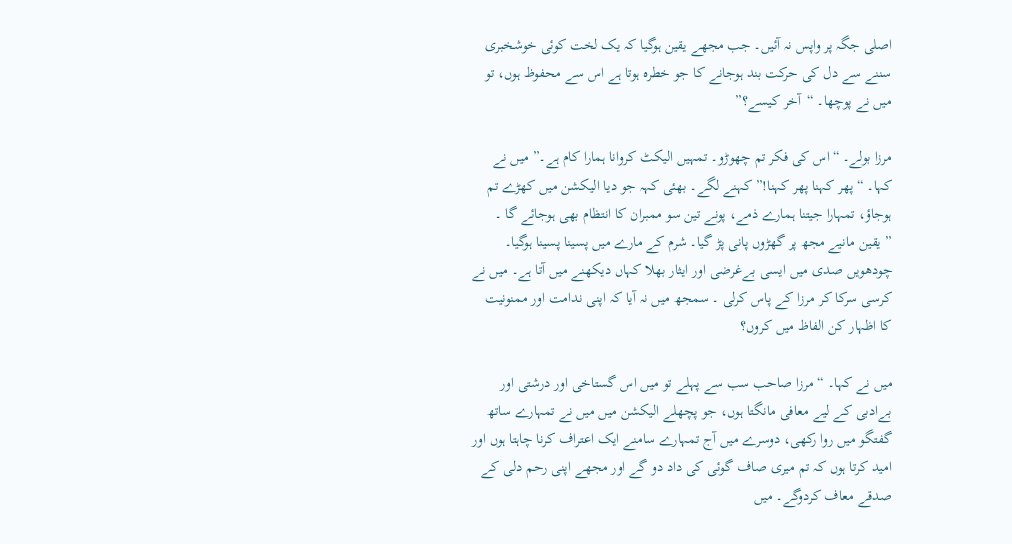اصلی جگہ پر واپس نہ آئیں۔ جب مجھے یقین ہوگیا کہ یک لخت کوئی خوشخبری سننے سے دل کی حرکت بند ہوجانے کا جو خطرہ ہوتا ہے اس سے محفوظ ہوں، تو میں نے پوچھا۔ “آخر کیسے؟”

مرزا بولے۔ “اس کی فکر تم چھوڑو۔ تمہیں الیکٹ کروانا ہمارا کام ہے۔” میں نے کہا۔ “پھر کہنا پھر کہنا!” کہنے لگے۔ بھئی کہہ جو دیا الیکشن میں کھڑے تم ہوجاؤ، تمہارا جیتنا ہمارے ذمے، پونے تین سو ممبران کا انتظام بھی ہوجائے گا ۔
” یقین مانیے مجھ پر گھڑوں پانی پڑ گیا۔ شرم کے مارے میں پسینا پسینا ہوگیا۔ چودھویں صدی میں ایسی بےغرضی اور ایثار بھلا کہاں دیکھنے میں آتا ہے۔ میں نے کرسی سرکا کر مرزا کے پاس کرلی ۔ سمجھ میں نہ آیا کہ اپنی ندامت اور ممنونیت کا اظہار کن الفاظ میں کروں؟

میں نے کہا۔ “مرزا صاحب سب سے پہلے تو میں اس گستاخی اور درشتی اور بےادبی کے ليے معافی مانگتا ہوں، جو پچھلے الیکشن میں میں نے تمہارے ساتھ گفتگو میں روا رکھی، دوسرے میں آج تمہارے سامنے ایک اعتراف کرنا چاہتا ہوں اور امید کرتا ہوں کہ تم میری صاف گوئی کی داد دو گے اور مجھے اپنی رحم دلی کے صدقے معاف کردوگے۔ میں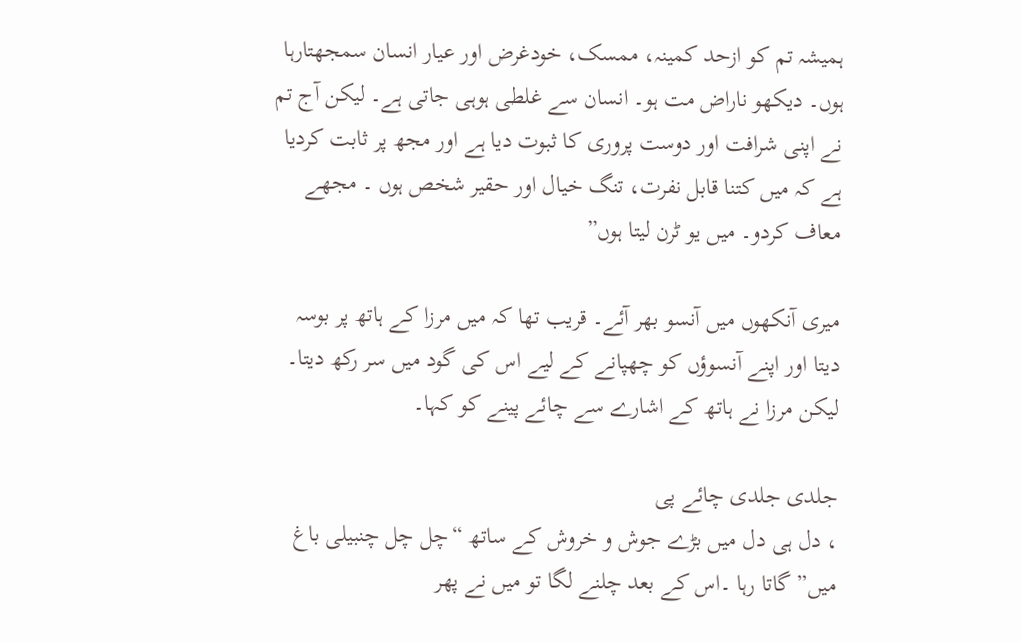ہمیشہ تم کو ازحد کمینہ، ممسک، خودغرض اور عیار انسان سمجھتارہا ہوں۔ دیکھو ناراض مت ہو۔ انسان سے غلطی ہوہی جاتی ہے۔ لیکن آج تم نے اپنی شرافت اور دوست پروری کا ثبوت دیا ہے اور مجھ پر ثابت کردیا ہے کہ میں کتنا قابل نفرت، تنگ خیال اور حقیر شخص ہوں ۔ مجھے معاف کردو۔ میں یو ٹرن لیتا ہوں”

میری آنکھوں میں آنسو بھر آئے۔ قریب تھا کہ میں مرزا کے ہاتھ پر بوسہ دیتا اور اپنے آنسوؤں کو چھپانے کے ليے اس کی گود میں سر رکھ دیتا۔ لیکن مرزا نے ہاتھ کے اشارے سے چائے پینے کو کہا۔

جلدی جلدی چائے پی
، دل ہی دل میں بڑے جوش و خروش کے ساتھ “چل چل چنبیلی باغ میں” گاتا رہا ۔اس کے بعد چلنے لگا تو میں نے پھر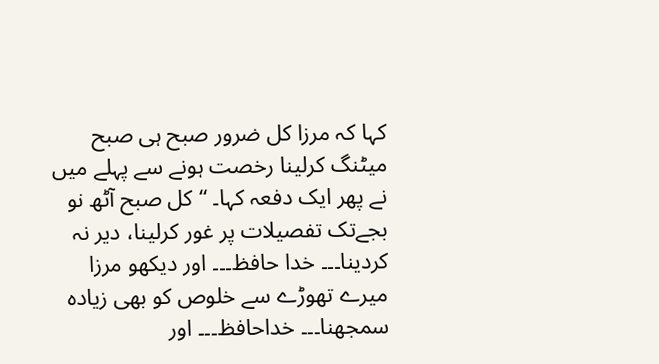کہا کہ مرزا کل ضرور صبح ہی صبح میٹنگ کرلینا رخصت ہونے سے پہلے میں نے پھر ایک دفعہ کہا۔ “کل صبح آٹھ نو بجےتک تفصیلات پر غور کرلینا، دیر نہ کردینا۔۔۔ خدا حافظ۔۔۔ اور دیکھو مرزا میرے تھوڑے سے خلوص کو بھی زیادہ سمجھنا۔۔۔ خداحافظ۔۔۔ اور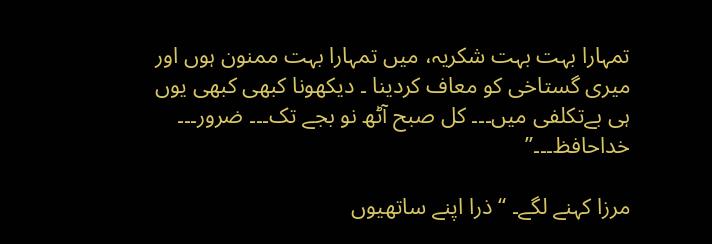تمہارا بہت بہت شکریہ، میں تمہارا بہت ممنون ہوں اور میری گستاخی کو معاف کردینا ۔ دیکھونا کبھی کبھی یوں ہی بےتکلفی میں۔۔۔ کل صبح آٹھ نو بجے تک۔۔۔ ضرور۔۔۔ خداحافظ۔۔۔”

مرزا کہنے لگے۔ “ذرا اپنے ساتھیوں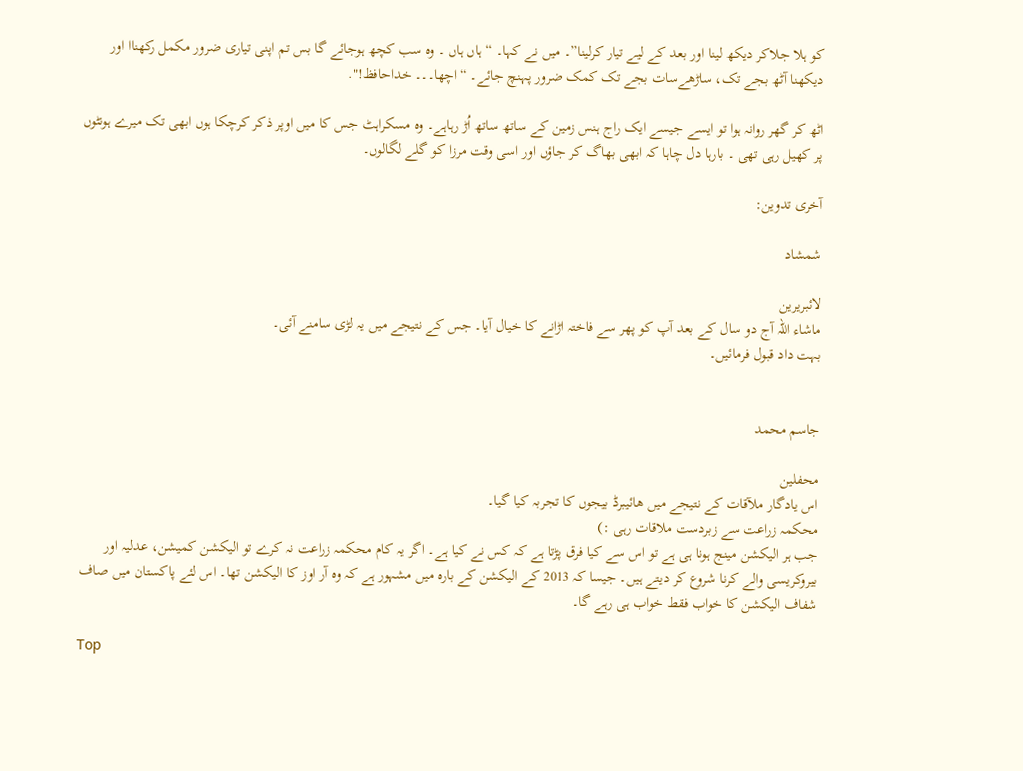کو ہلا جلاکر دیکھ لینا اور بعد کے لیے تیار کرلینا”۔ میں نے کہا۔ “ہاں ہاں ۔ وہ سب کچھ ہوجائے گا بس تم اپنی تیاری ضرور مکمل رکھناا اور دیکھنا آٹھ بجے تک، ساڑھےسات بجے تک کمک ضرور پہنچ جائے۔ “اچھا۔۔۔ خداحافظ!".

اٹھ کر گھر روانہ ہوا تو ایسے جیسے ایک راج ہنس زمین کے ساتھ ساتھ اُڑ رہاہے۔ وہ مسکراہٹ جس کا میں اوپر ذکر کرچکا ہوں ابھی تک میرے ہونٹوں پر کھیل رہی تھی ۔ بارہا دل چاہا کہ ابھی بھاگ کر جاؤں اور اسی وقت مرزا کو گلے لگالوں۔

آخری تدوین:

شمشاد

لائبریرین
ماشاء اللہ آج دو سال کے بعد آپ کو پھر سے فاختہ اڑانے کا خیال آیا۔ جس کے نتیجے میں یہ لڑی سامنے آئی۔
بہت داد قبول فرمائیں۔


جاسم محمد

محفلین
اس یادگار ملآقات کے نتیجے میں ھائیبرڈ بیجوں کا تجربہ کیا گیا۔
محکمہ زراعت سے زبردست ملاقات رہی :)
جب ہر الیکشن مینج ہونا ہی ہے تو اس سے کیا فرق پڑتا ہے کہ کس نے کیا ہے۔ اگر یہ کام محکمہ زراعت نہ کرے تو الیکشن کمیشن، عدلیہ اور بیروکریسی والے کرنا شروع کر دیتے ہیں۔ جیسا کہ 2013 کے الیکشن کے بارہ میں مشہور ہے کہ وہ آر اوز کا الیکشن تھا۔ اس لئے پاکستان میں صاف شفاف الیکشن کا خواب فقط خواب ہی رہے گا۔

Top